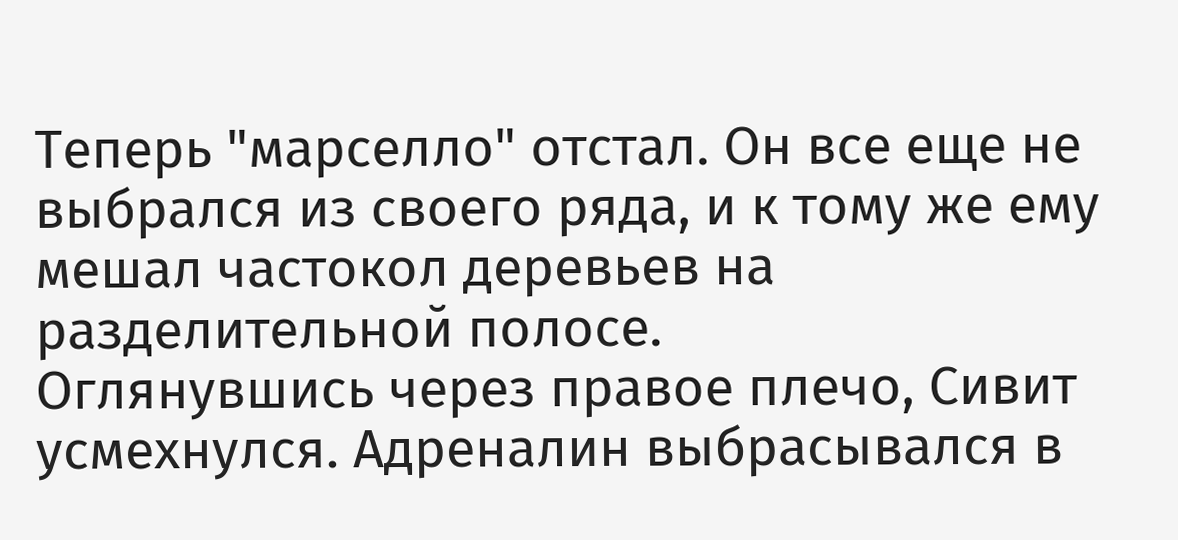Теперь "марселло" отстал. Он все еще не выбрался из своего ряда, и к тому же ему мешал частокол деревьев на разделительной полосе.
Оглянувшись через правое плечо, Сивит усмехнулся. Адреналин выбрасывался в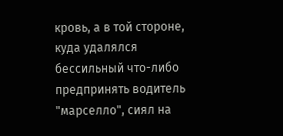кровь, а в той стороне, куда удалялся бессильный что-либо предпринять водитель "марселло", сиял на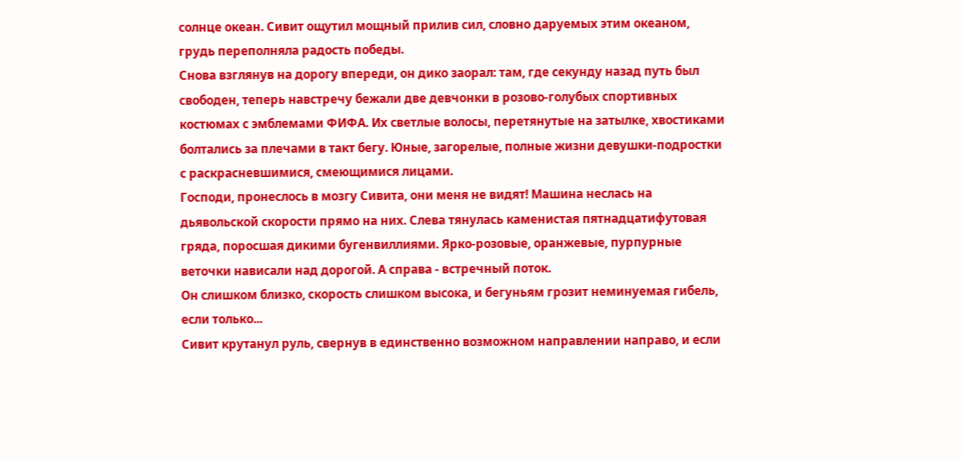солнце океан. Сивит ощутил мощный прилив сил, словно даруемых этим океаном, грудь переполняла радость победы.
Снова взглянув на дорогу впереди, он дико заорал: там, где секунду назад путь был свободен, теперь навстречу бежали две девчонки в розово-голубых спортивных костюмах с эмблемами ФИФА. Их светлые волосы, перетянутые на затылке, хвостиками болтались за плечами в такт бегу. Юные, загорелые, полные жизни девушки-подростки с раскрасневшимися, смеющимися лицами.
Господи, пронеслось в мозгу Сивита, они меня не видят! Машина неслась на дьявольской скорости прямо на них. Слева тянулась каменистая пятнадцатифутовая гряда, поросшая дикими бугенвиллиями. Ярко-розовые, оранжевые, пурпурные веточки нависали над дорогой. А справа - встречный поток.
Он слишком близко, скорость слишком высока, и бегуньям грозит неминуемая гибель, если только...
Сивит крутанул руль, свернув в единственно возможном направлении направо, и если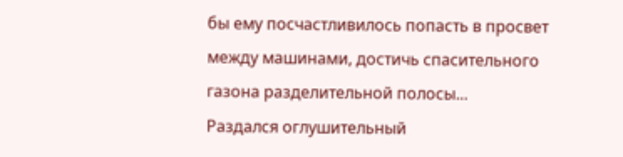бы ему посчастливилось попасть в просвет между машинами, достичь спасительного газона разделительной полосы...
Раздался оглушительный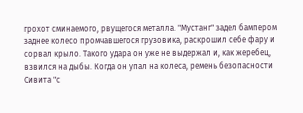грохот сминаемого, рвущегося металла. "Мустанг" задел бампером заднее колесо промчавшегося грузовика, раскрошил себе фару и сорвал крыло. Такого удара он уже не выдержал и, как жеребец, взвился на дыбы. Когда он упал на колеса, ремень безопасности Сивита "с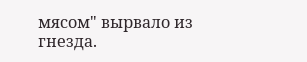мясом" вырвало из гнезда.